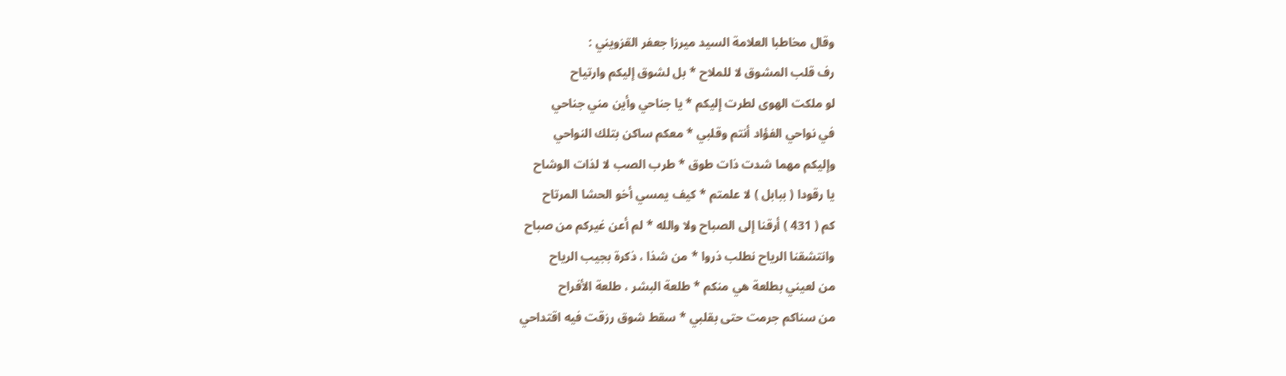وقال مخاطبا العلامة السيد ميرزا جعفر القزويني :
رف قلب المشوق لا للملاح * بل لشوق إليكم وارتياح
لو ملكت الهوى لطرت إليكم * يا جناحي وأين مني جناحي
في نواحي الفؤاد أنتم وقلبي * معكم ساكن بتلك النواحي
وإليكم مهما شدت ذات طوق * طرب الصب لا لذات الوشاح
يا رقودا ( ببابل ) لا علمتم * كيف يمسي أخو الحشا المرتاح
كم ( 431 ) أرقنا إلى الصباح ولا والله * لم أعن غيركم من صباح
وانتشقنا الرياح نطلب ذروا * من شذا ، ذكرة بجيب الرياح
من لعيني بطلعة هي منكم * طلعة البشر ، طلعة الأفراح
من سناكم جرمت حتى بقلبي * سقط شوق رزقت فيه اقتداحي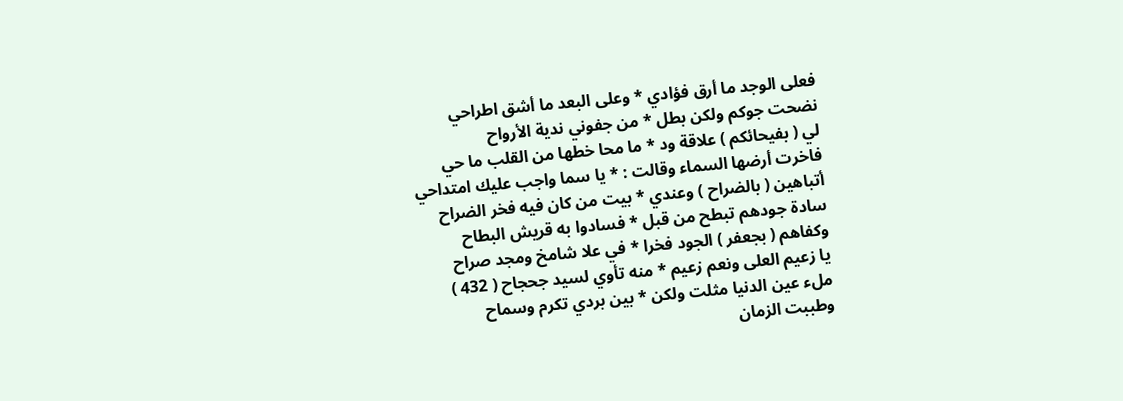فعلى الوجد ما أرق فؤادي * وعلى البعد ما أشق اطراحي
نضحت جوكم ولكن بطل * من جفوني ندية الأرواح
لي ( بفيحائكم ) علاقة ود * ما محا خطها من القلب ما حي
فاخرت أرضها السماء وقالت : * يا سما واجب عليك امتداحي
أتباهين ( بالضراح ) وعندي * بيت من كان فيه فخر الضراح
سادة جودهم تبطح من قبل * فسادوا به قريش البطاح
وكفاهم ( بجعفر ) الجود فخرا * في علا شامخ ومجد صراح
يا زعيم العلى ونعم زعيم * منه تأوي لسيد جحجاح ( 432 )
ملء عين الدنيا مثلت ولكن * بين بردي تكرم وسماح
وطببت الزمان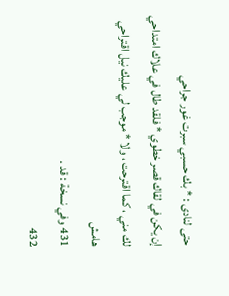حتى لنادى : * بك حسبي سبرت غور جراحي
إن يكن في لقاك قصر خطوي * فلقد طال في علاك امتداحي
لك مني ، كما اقترحت ، ولا * موجب لي عليك نيل اقتراحي
هامش
431 وفي نسخة : قد .
432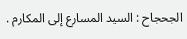الجحجاح : السيد المسارع إلى المكارم .